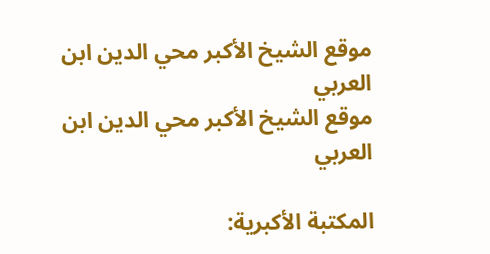موقع الشيخ الأكبر محي الدين ابن العربي
موقع الشيخ الأكبر محي الدين ابن العربي

المكتبة الأكبرية: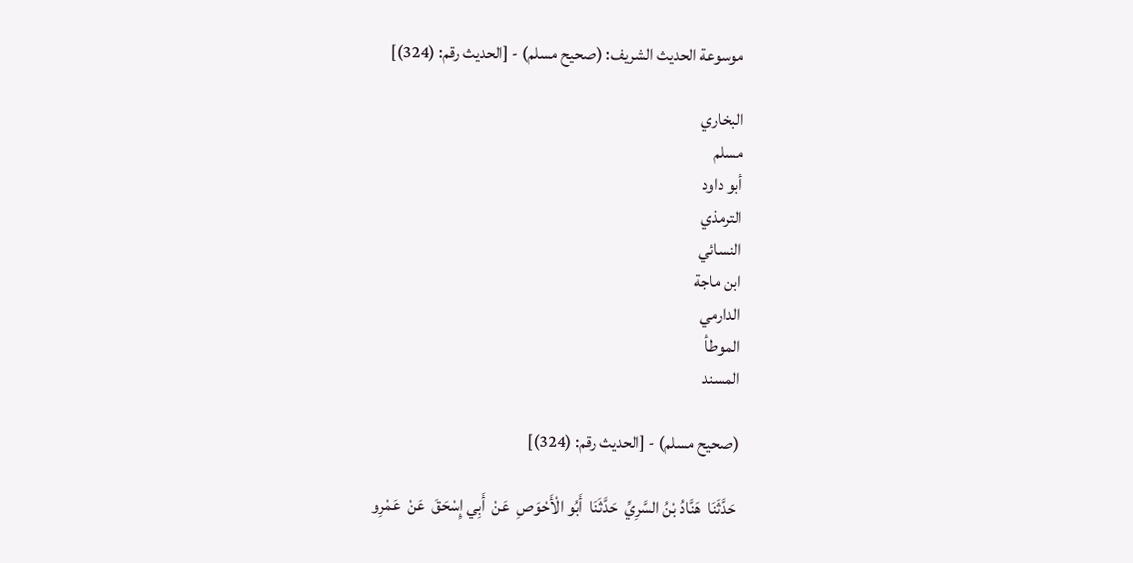موسوعة الحديث الشريف: (صحيح مسلم) - [الحديث رقم: (324)]

البخاري
مسلم
أبو داود
الترمذي
النسائي
ابن ماجة
الدارمي
الموطأ
المسند

(صحيح مسلم) - [الحديث رقم: (324)]

 حَدَّثَنَا  هَنَّادُ بْنُ السَّرِيِّ  حَدَّثَنَا  أَبُو الْأَحْوَصِ  عَنْ  أَبِي إِسْحَقَ  عَنْ  عَمْرِو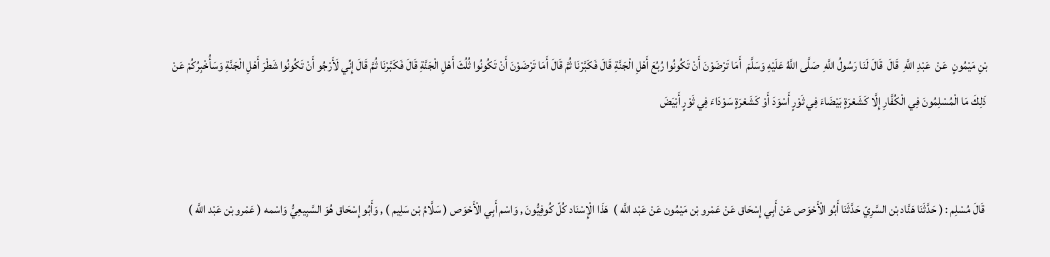بْنِ مَيْمُونٍ  عَنْ  عَبْدِ اللَّهِ  قَالَ  قَالَ لَنَا رَسُولُ اللَّهِ  صَلَّى اللَّهُ عَلَيْهِ وَسَلَّمَ  أَمَا تَرْضَوْنَ أَنْ تَكُونُوا رُبُعَ أَهْلِ الْجَنَّةِ قَالَ فَكَبَّرْنَا ثُمَّ قَالَ أَمَا تَرْضَوْنَ أَنْ تَكُونُوا ثُلُثَ أَهْلِ الْجَنَّةِ قَالَ فَكَبَّرْنَا ثُمَّ قَالَ إِنِّي لَأَرْجُو أَنْ تَكُونُوا شَطْرَ أَهْلِ الْجَنَّةِ وَسَأُخْبِرُكُمْ عَنْ ذَلِكَ مَا الْمُسْلِمُونَ فِي الْكُفَّارِ إِلَّا كَشَعْرَةٍ بَيْضَاءَ فِي ثَوْرٍ أَسْوَدَ أَوْ كَشَعْرَةٍ سَوْدَاءَ فِي ثَوْرٍ أَبْيَضَ


 قَالَ مُسْلِم : ( حَدَّثَنَا هَنَّاد بْن السَّرِيّ حَدَّثَنَا أَبُو الْأَحْوَص عَنْ أَبِي إِسْحَاق عَنْ عَمْرو بْن مَيْمُون عَنْ عَبْد اللَّه )  هَذَا الْإِسْنَاد كُلّ كُوفِيُّونَ , وَاسْم أَبِي الْأَحْوَص ( سَلَّامُ بْن سَلِيم ) , وَأَبُو إِسْحَاق هُوَ السَّبِيعِيُّ وَاسْمه ( عَمْرو بْن عَبْد اللَّه )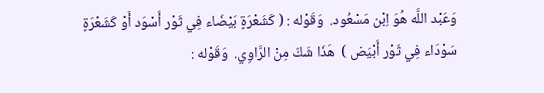وَعَبْد اللَّه هُوَ اِبْن مَسْعُود.  وَقَوْله : ( كَشَعْرَةٍ بَيْضَاء فِي ثَوْر أَسْوَد أَوْ كَشَعْرَةٍ سَوْدَاء فِي ثَوْر أَبْيَض )  هَذَا شَكّ مِنْ الرَّاوِي.  وَقَوْله :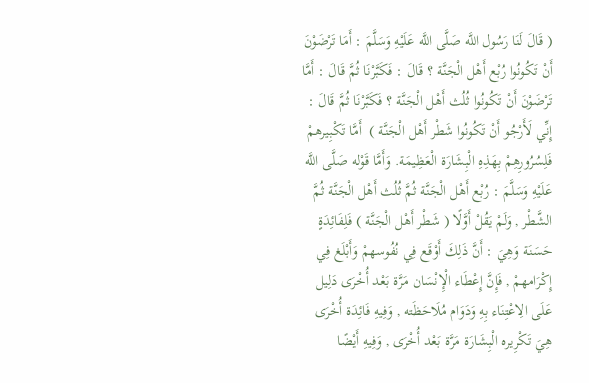( قَالَ لَنَا رَسُول اللَّه صَلَّى اللَّه عَلَيْهِ وَسَلَّمَ : أَمَا تَرْضَوْنَ أَنْ تَكُونُوا رُبْع أَهْل الْجَنَّة ؟ قَالَ : فَكَبَّرْنَا ثُمَّ قَالَ : أَمَّا تَرْضَوْنَ أَنْ تَكُونُوا ثُلُث أَهْل الْجَنَّة ؟ فَكَبَّرْنَا ثُمَّ قَالَ : إِنِّي لَأَرْجُو أَنْ تَكُونُوا شَطْر أَهْل الْجَنَّة )  أَمَّا تَكْبِيرهمْ فَلِسُرُورِهِمْ بِهَذِهِ الْبِشَارَة الْعَظِيمَة. وَأَمَّا قَوْله صَلَّى اللَّه عَلَيْهِ وَسَلَّمَ : رُبْع أَهْل الْجَنَّة ثُمَّ ثُلُث أَهْل الْجَنَّة ثُمَّ الشَّطْر , وَلَمْ يَقُلْ أَوَّلًا ( شَطْر أَهْل الْجَنَّة ) فَلِفَائِدَةٍ حَسَنَة وَهِيَ : أَنَّ ذَلِكَ أَوْقَع فِي نُفُوسهمْ وَأَبْلَغ فِي إِكْرَامهمْ , فَإِنَّ إِعْطَاء الْإِنْسَان مَرَّة بَعْد أُخْرَى دَلِيل عَلَى الِاعْتِنَاء بِهِ وَدَوَام مُلَاحَظَته , وَفِيهِ فَائِدَة أُخْرَى هِيَ تَكْرِيره الْبِشَارَة مَرَّة بَعْد أُخْرَى , وَفِيهِ أَيْضًا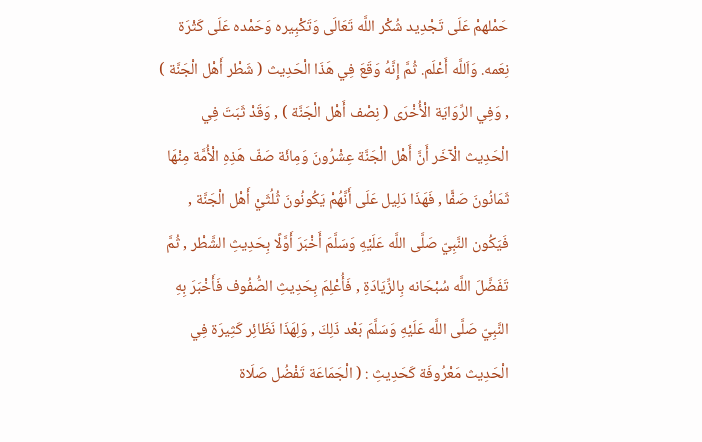حَمْلهمْ عَلَى تَجْدِيد شُكْر اللَّه تَعَالَى وَتَكْبِيره وَحَمْده عَلَى كَثْرَة نِعَمه. وَاَللَّه أَعْلَم. ثُمَّ إِنَّهُ وَقَعَ فِي هَذَا الْحَدِيث ( شَطْر أَهْل الْجَنَّة ) , وَفِي الرِّوَايَة الْأُخْرَى ( نِصْف أَهْل الْجَنَّة ) , وَقَدْ ثَبَتَ فِي الْحَدِيث الْآخَر أَنَّ أَهْل الْجَنَّة عِشْرُونَ وَمِائَة صَفّ هَذِهِ الْأُمَّة مِنْهَا ثَمَانُونَ صَفًّا , فَهَذَا دَلِيل عَلَى أَنَّهُمْ يَكُونُونَ ثُلُثَيْ أَهْل الْجَنَّة , فَيَكُون النَّبِيّ صَلَّى اللَّه عَلَيْهِ وَسَلَّمَ أَخْبَرَ أَوَّلًا بِحَدِيثِ الشَّطْر , ثُمَّ تَفَضَّلَ اللَّه سُبْحَانه بِالزِّيَادَةِ , فَأُعْلِمَ بِحَدِيثِ الصُّفُوف فَأَخْبَرَ بِهِ النَّبِيّ صَلَّى اللَّه عَلَيْهِ وَسَلَّمَ بَعْد ذَلِكَ , وَلِهَذَا نَظَائِر كَثِيرَة فِي الْحَدِيث مَعْرُوفَة كَحَدِيثِ : ( الْجَمَاعَة تَفْضُل صَلَاة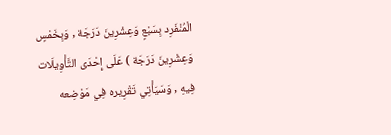الْمُنْفَرِد بِسَبْعٍ وَعِشْرِينَ دَرَجَة , وَبِخَمْسٍ وَعِشْرِينَ دَرَجَة ) عَلَى إِحْدَى التَّأْوِيلَات فِيهِ , وَسَيَأْتِي تَقْرِيره فِي مَوْضِعه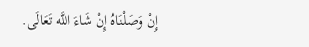إِنْ وَصَلْنَاهُ إِنْ شَاءَ اللَّه تَعَالَى.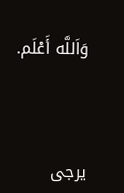وَاَللَّه أَعْلَم.



يرجى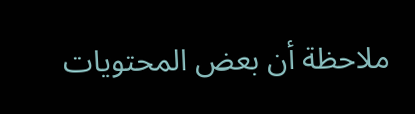ملاحظة أن بعض المحتويات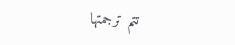تتم ترجمتها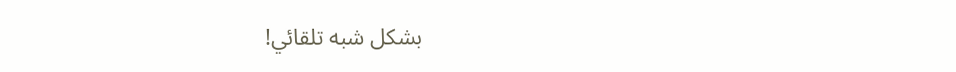بشكل شبه تلقائي!